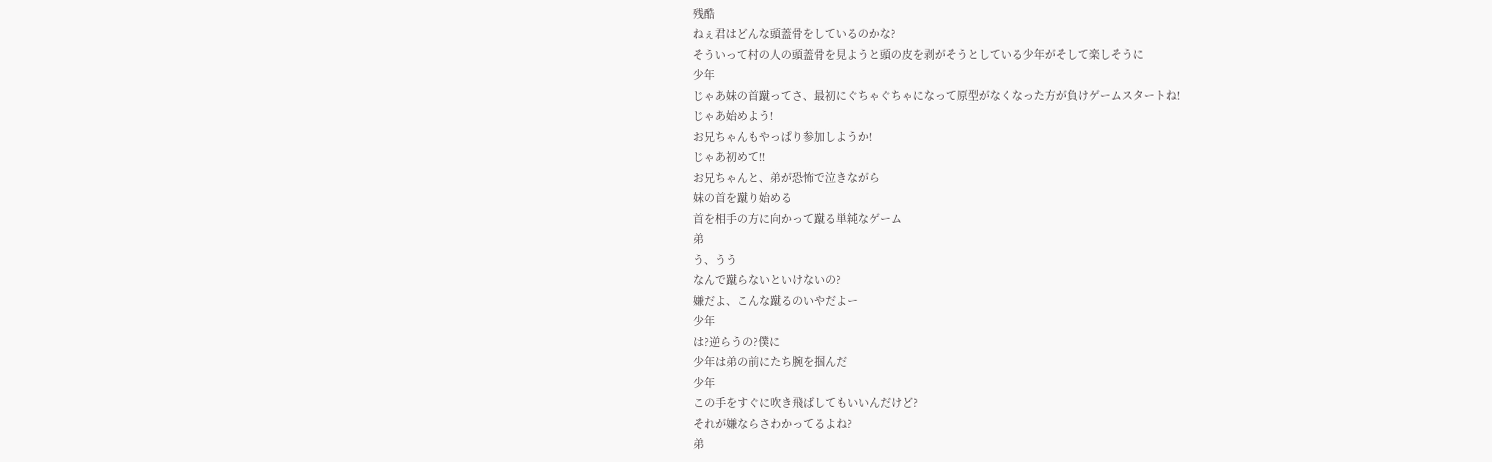残酷
ねぇ君はどんな頭蓋骨をしているのかな?
そういって村の人の頭蓋骨を見ようと頭の皮を剥がそうとしている少年がそして楽しそうに
少年
じゃあ妹の首蹴ってさ、最初にぐちゃぐちゃになって原型がなくなった方が負けゲームスタートね!
じゃあ始めよう!
お兄ちゃんもやっぱり参加しようか!
じゃあ初めて!!
お兄ちゃんと、弟が恐怖で泣きながら
妹の首を蹴り始める
首を相手の方に向かって蹴る単純なゲーム
弟
う、うう
なんで蹴らないといけないの?
嫌だよ、こんな蹴るのいやだよー
少年
は?逆らうの?僕に
少年は弟の前にたち腕を掴んだ
少年
この手をすぐに吹き飛ばしてもいいんだけど?
それが嫌ならさわかってるよね?
弟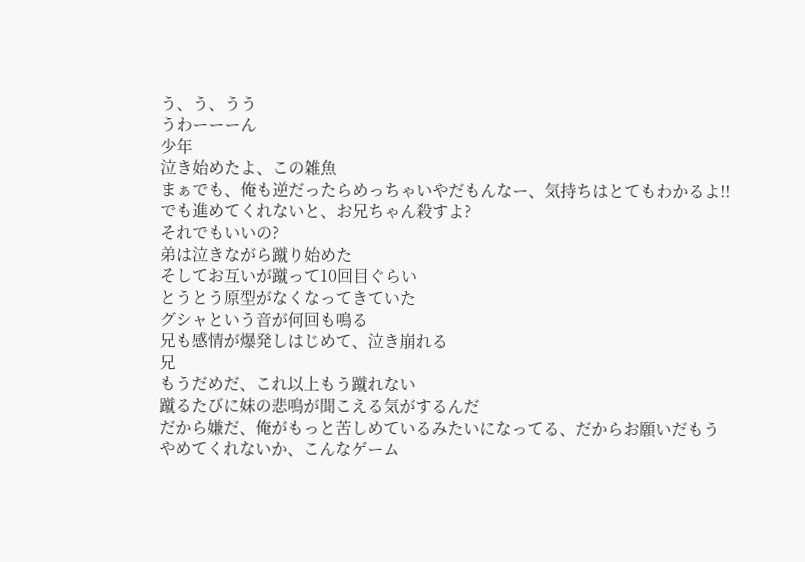う、う、うう
うわーーーん
少年
泣き始めたよ、この雑魚
まぁでも、俺も逆だったらめっちゃいやだもんなー、気持ちはとてもわかるよ!!
でも進めてくれないと、お兄ちゃん殺すよ?
それでもいいの?
弟は泣きながら蹴り始めた
そしてお互いが蹴って10回目ぐらい
とうとう原型がなくなってきていた
グシャという音が何回も鳴る
兄も感情が爆発しはじめて、泣き崩れる
兄
もうだめだ、これ以上もう蹴れない
蹴るたびに妹の悲鳴が聞こえる気がするんだ
だから嫌だ、俺がもっと苦しめているみたいになってる、だからお願いだもうやめてくれないか、こんなゲーム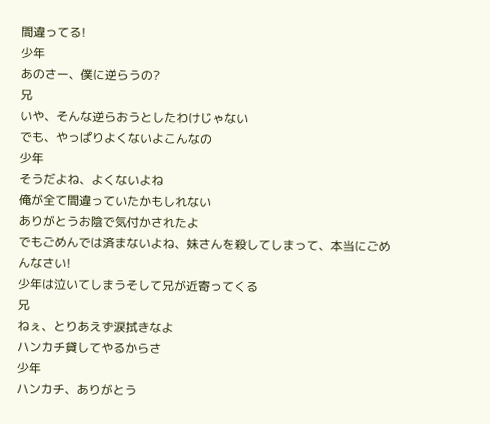間違ってる!
少年
あのさー、僕に逆らうの?
兄
いや、そんな逆らおうとしたわけじゃない
でも、やっぱりよくないよこんなの
少年
そうだよね、よくないよね
俺が全て間違っていたかもしれない
ありがとうお陰で気付かされたよ
でもごめんでは済まないよね、妹さんを殺してしまって、本当にごめんなさい!
少年は泣いてしまうそして兄が近寄ってくる
兄
ねぇ、とりあえず涙拭きなよ
ハンカチ貸してやるからさ
少年
ハンカチ、ありがとう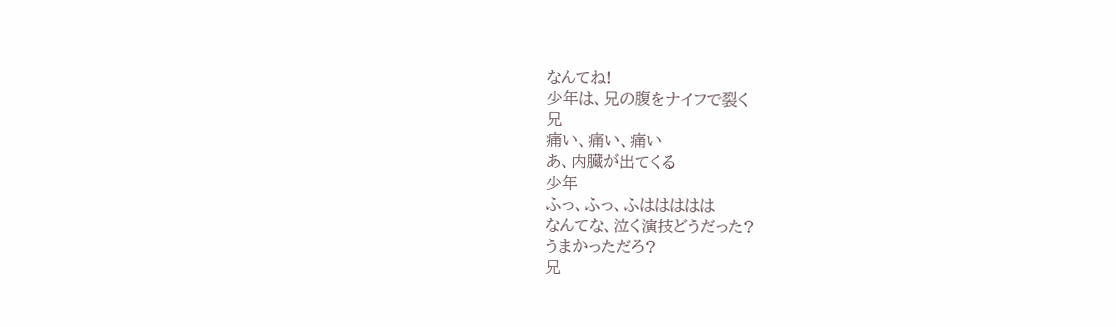なんてね!
少年は、兄の腹をナイフで裂く
兄
痛い、痛い、痛い
あ、内臓が出てくる
少年
ふっ、ふっ、ふははははは
なんてな、泣く演技どうだった?
うまかっただろ?
兄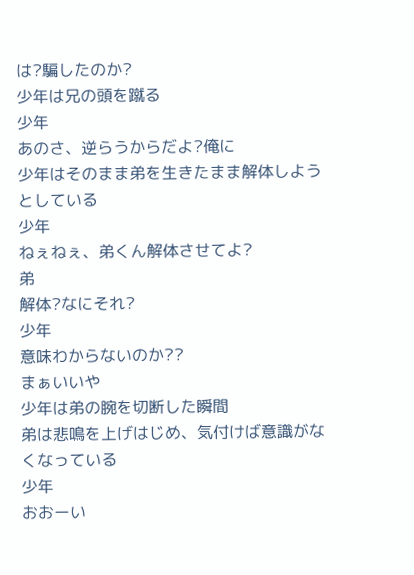は?騙したのか?
少年は兄の頭を蹴る
少年
あのさ、逆らうからだよ?俺に
少年はそのまま弟を生きたまま解体しようとしている
少年
ねぇねぇ、弟くん解体させてよ?
弟
解体?なにそれ?
少年
意味わからないのか??
まぁいいや
少年は弟の腕を切断した瞬間
弟は悲鳴を上げはじめ、気付けば意識がなくなっている
少年
おおーい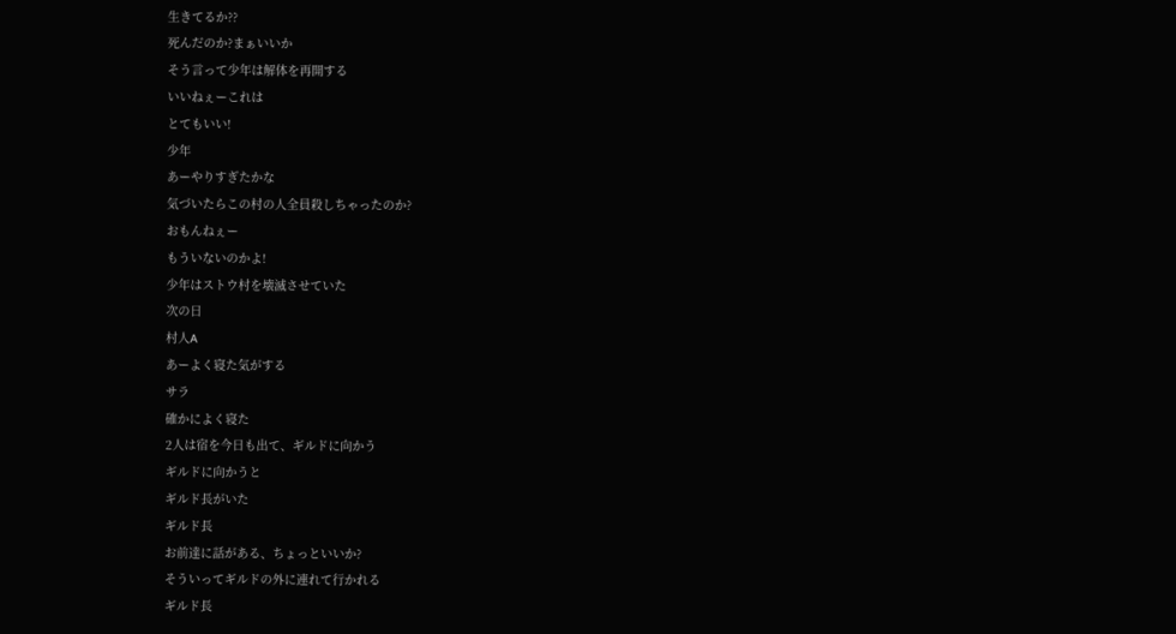生きてるか??
死んだのか?まぁいいか
そう言って少年は解体を再開する
いいねぇーこれは
とてもいい!
少年
あーやりすぎたかな
気づいたらこの村の人全員殺しちゃったのか?
おもんねぇー
もういないのかよ!
少年はストウ村を壊滅させていた
次の日
村人A
あーよく寝た気がする
サラ
確かによく寝た
2人は宿を今日も出て、ギルドに向かう
ギルドに向かうと
ギルド長がいた
ギルド長
お前達に話がある、ちょっといいか?
そういってギルドの外に連れて行かれる
ギルド長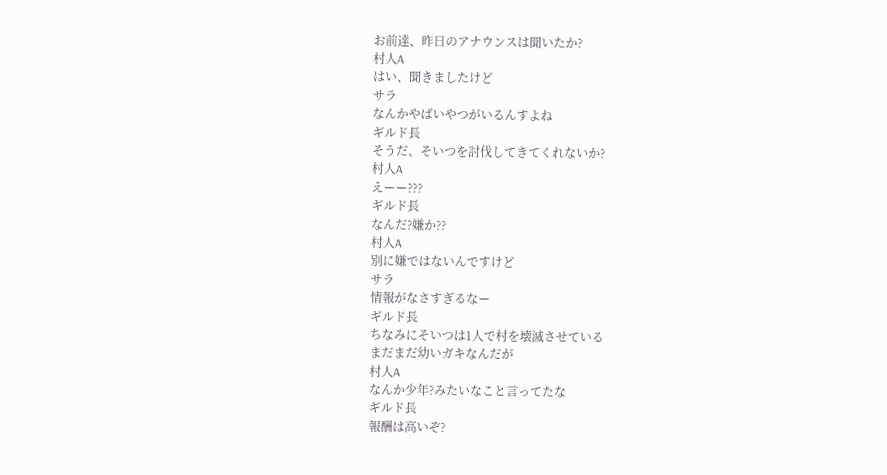お前達、昨日のアナウンスは聞いたか?
村人A
はい、聞きましたけど
サラ
なんかやばいやつがいるんすよね
ギルド長
そうだ、そいつを討伐してきてくれないか?
村人A
えーー???
ギルド長
なんだ?嫌か??
村人A
別に嫌ではないんですけど
サラ
情報がなさすぎるなー
ギルド長
ちなみにそいつは1人で村を壊滅させている
まだまだ幼いガキなんだが
村人A
なんか少年?みたいなこと言ってたな
ギルド長
報酬は高いぞ?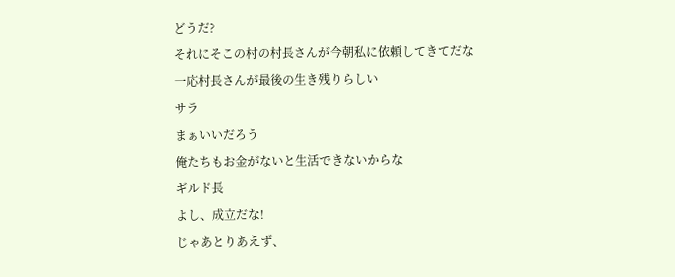どうだ?
それにそこの村の村長さんが今朝私に依頼してきてだな
一応村長さんが最後の生き残りらしい
サラ
まぁいいだろう
俺たちもお金がないと生活できないからな
ギルド長
よし、成立だな!
じゃあとりあえず、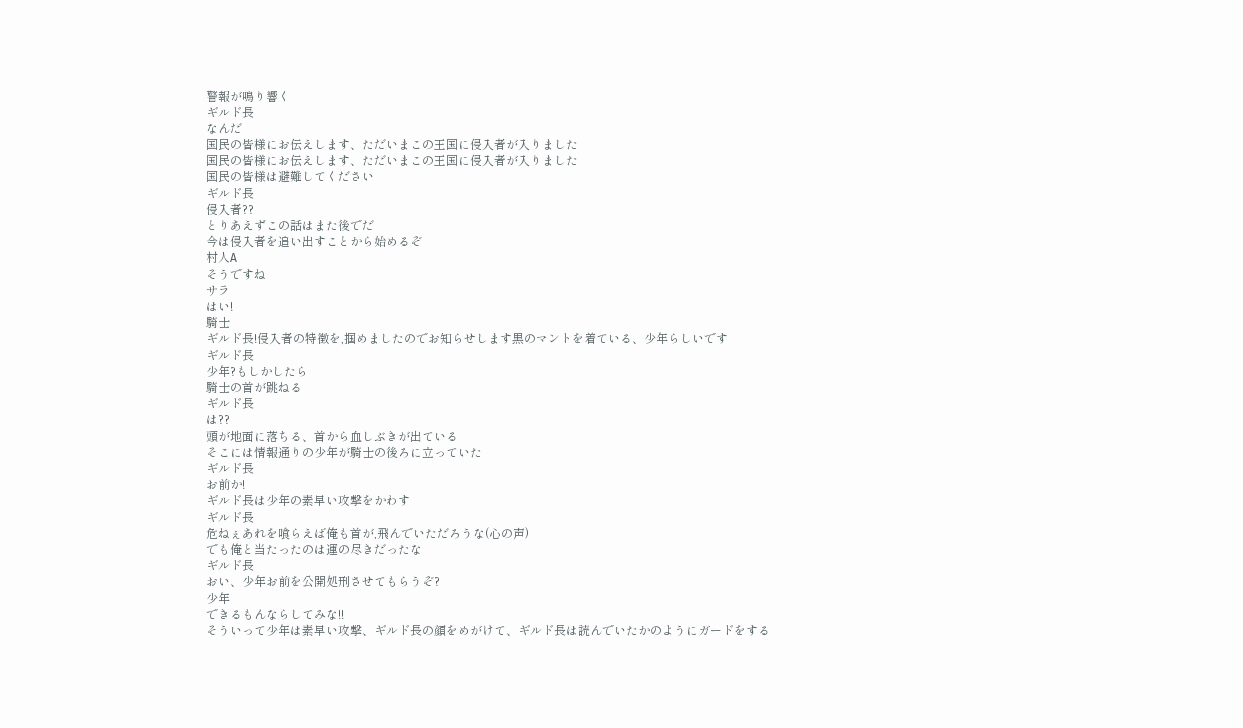警報が鳴り響く
ギルド長
なんだ
国民の皆様にお伝えします、ただいまこの王国に侵入者が入りました
国民の皆様にお伝えします、ただいまこの王国に侵入者が入りました
国民の皆様は避難してください
ギルド長
侵入者??
とりあえずこの話はまた後でだ
今は侵入者を追い出すことから始めるぞ
村人A
そうですね
サラ
はい!
騎士
ギルド長!侵入者の特徴を,掴めましたのでお知らせします黒のマントを着ている、少年らしいです
ギルド長
少年?もしかしたら
騎士の首が跳ねる
ギルド長
は??
頭が地面に落ちる、首から血しぶきが出ている
そこには情報通りの少年が騎士の後ろに立っていた
ギルド長
お前か!
ギルド長は少年の素早い攻撃をかわす
ギルド長
危ねぇあれを喰らえば俺も首が,飛んでいただろうな(心の声)
でも俺と当たったのは運の尽きだったな
ギルド長
おい、少年お前を公開処刑させてもらうぞ?
少年
できるもんならしてみな!!
そういって少年は素早い攻撃、ギルド長の顔をめがけて、ギルド長は読んでいたかのようにガードをする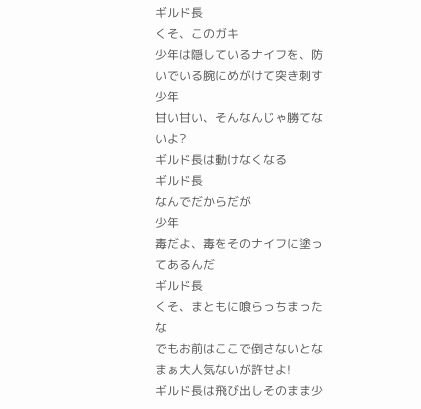ギルド長
くそ、このガキ
少年は隠しているナイフを、防いでいる腕にめがけて突き刺す
少年
甘い甘い、そんなんじゃ勝てないよ?
ギルド長は動けなくなる
ギルド長
なんでだからだが
少年
毒だよ、毒をそのナイフに塗ってあるんだ
ギルド長
くそ、まともに喰らっちまったな
でもお前はここで倒さないとな
まぁ大人気ないが許せよ!
ギルド長は飛び出しそのまま少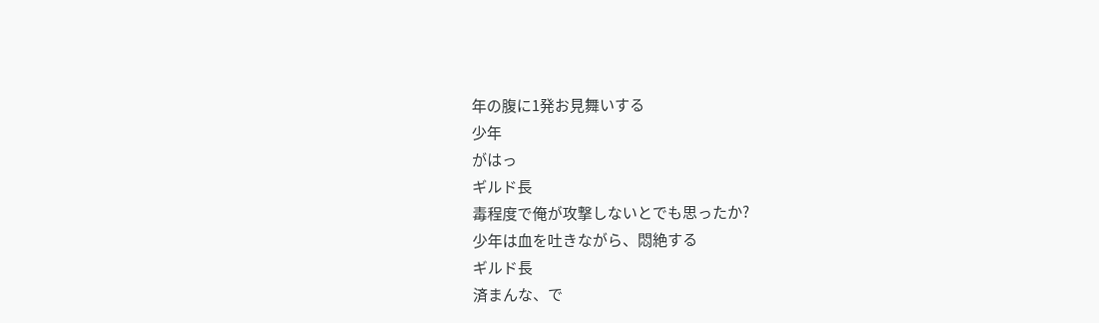年の腹に1発お見舞いする
少年
がはっ
ギルド長
毒程度で俺が攻撃しないとでも思ったか?
少年は血を吐きながら、悶絶する
ギルド長
済まんな、で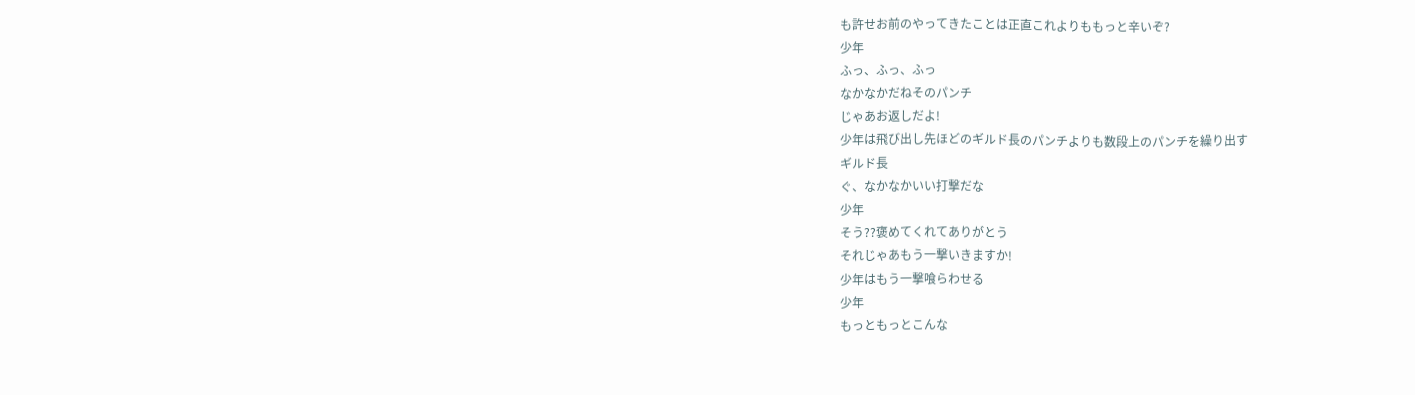も許せお前のやってきたことは正直これよりももっと辛いぞ?
少年
ふっ、ふっ、ふっ
なかなかだねそのパンチ
じゃあお返しだよ!
少年は飛び出し先ほどのギルド長のパンチよりも数段上のパンチを繰り出す
ギルド長
ぐ、なかなかいい打撃だな
少年
そう??褒めてくれてありがとう
それじゃあもう一撃いきますか!
少年はもう一撃喰らわせる
少年
もっともっとこんな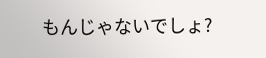もんじゃないでしょ?